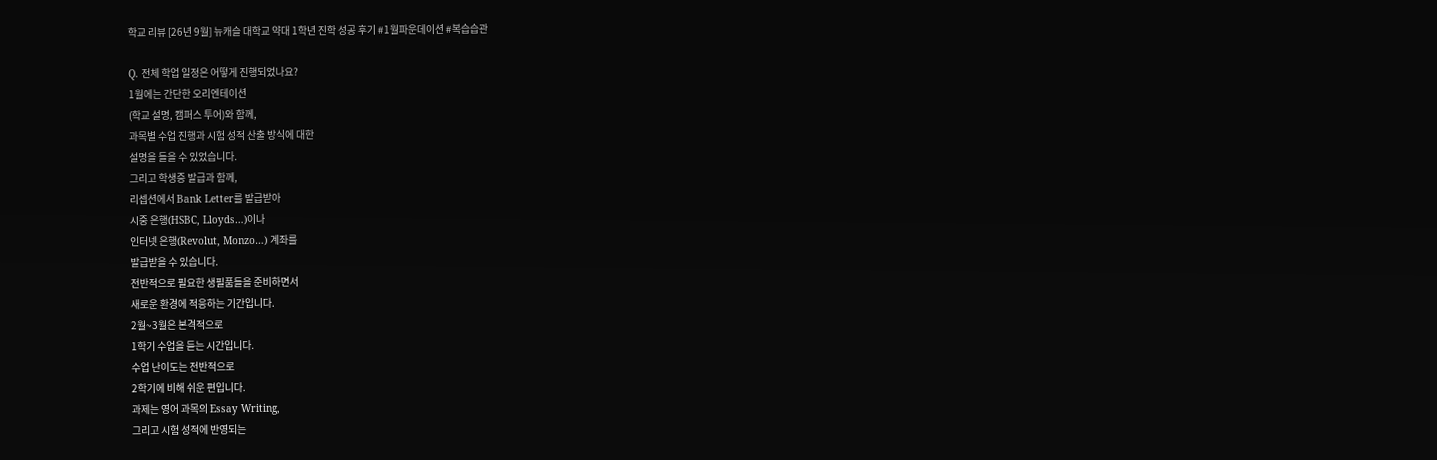학교 리뷰 [26년 9월] 뉴캐슬 대학교 약대 1학년 진학 성공 후기 #1월파운데이션 #복습습관

Q. 전체 학업 일정은 어떻게 진행되었나요?
1월에는 간단한 오리엔테이션
(학교 설명, 캠퍼스 투어)와 함께,
과목별 수업 진행과 시험 성적 산출 방식에 대한
설명을 들을 수 있었습니다.
그리고 학생증 발급과 함께,
리셉션에서 Bank Letter를 발급받아
시중 은행(HSBC, Lloyds…)이나
인터넷 은행(Revolut, Monzo…) 계좌를
발급받을 수 있습니다.
전반적으로 필요한 생필품들을 준비하면서
새로운 환경에 적응하는 기간입니다.
2월~3월은 본격적으로
1학기 수업을 듣는 시간입니다.
수업 난이도는 전반적으로
2학기에 비해 쉬운 편입니다.
과제는 영어 과목의 Essay Writing,
그리고 시험 성적에 반영되는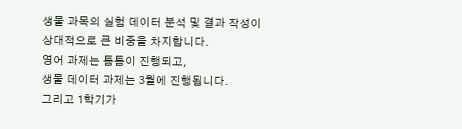생물 과목의 실험 데이터 분석 및 결과 작성이
상대적으로 큰 비중을 차지합니다.
영어 과제는 틈틈이 진행되고,
생물 데이터 과제는 3월에 진행됩니다.
그리고 1학기가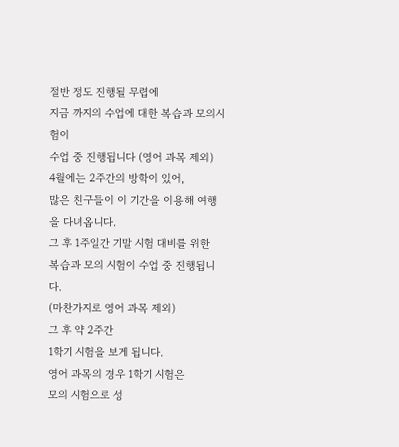절반 정도 진행될 무렵에
지금 까지의 수업에 대한 복습과 모의시험이
수업 중 진행됩니다 (영어 과목 제외)
4월에는 2주간의 방학이 있어,
많은 친구들이 이 기간을 이용해 여행을 다녀옵니다.
그 후 1주일간 기말 시험 대비를 위한
복습과 모의 시험이 수업 중 진행됩니다.
(마찬가지로 영어 과목 제외)
그 후 약 2주간
1학기 시험을 보게 됩니다.
영어 과목의 경우 1학기 시험은
모의 시험으로 성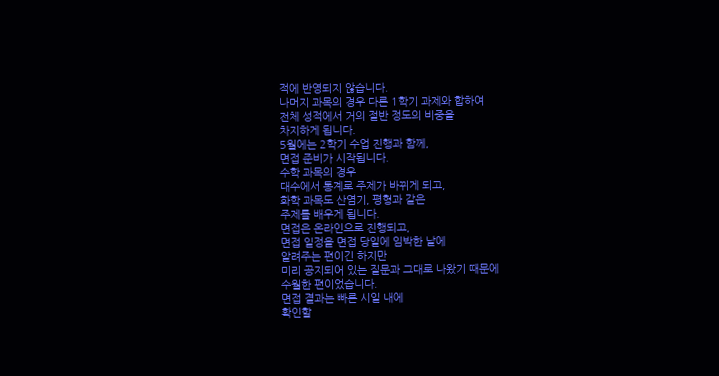적에 반영되지 않습니다.
나머지 과목의 경우 다른 1학기 과제와 합하여
전체 성적에서 거의 절반 정도의 비중을
차지하게 됩니다.
5월에는 2학기 수업 진행과 함께,
면접 준비가 시작됩니다.
수학 과목의 경우
대수에서 통계로 주제가 바뀌게 되고,
화학 과목도 산염기, 평형과 같은
주제를 배우게 됩니다.
면접은 온라인으로 진행되고,
면접 일정을 면접 당일에 임박한 날에
알려주는 편이긴 하지만
미리 공지되어 있는 질문과 그대로 나왔기 때문에
수월한 편이었습니다.
면접 결과는 빠른 시일 내에
확인할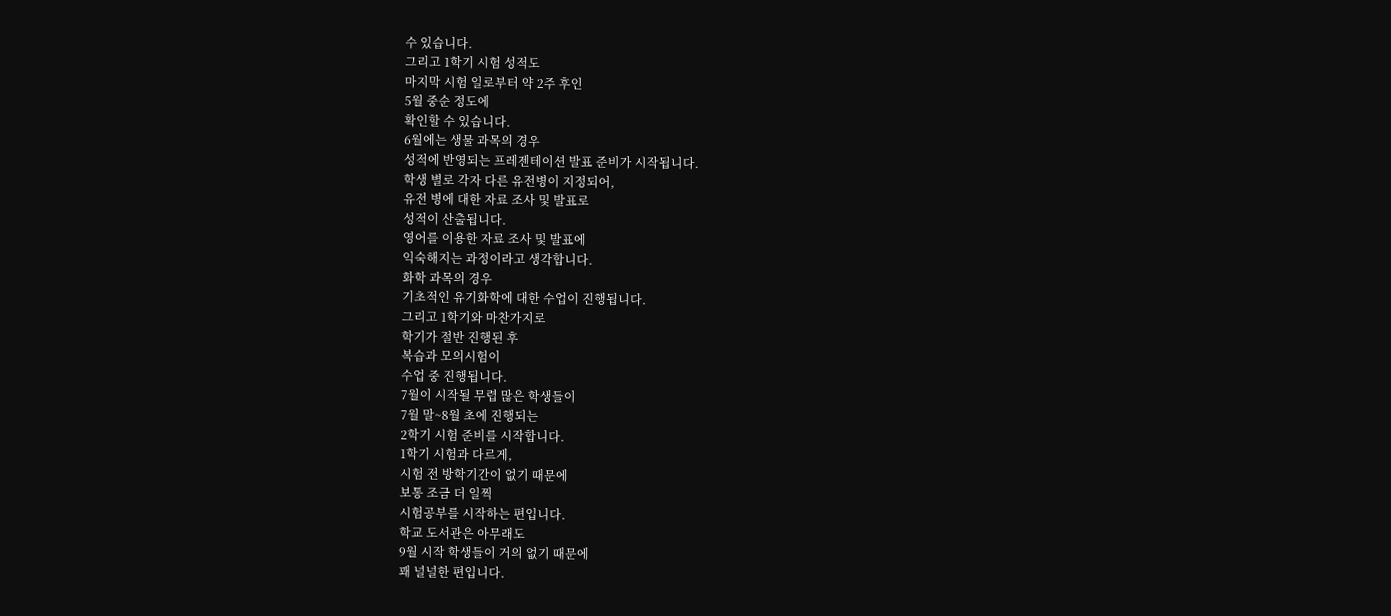수 있습니다.
그리고 1학기 시험 성적도
마지막 시험 일로부터 약 2주 후인
5월 중순 정도에
확인할 수 있습니다.
6월에는 생물 과목의 경우
성적에 반영되는 프레젠테이션 발표 준비가 시작됩니다.
학생 별로 각자 다른 유전병이 지정되어,
유전 병에 대한 자료 조사 및 발표로
성적이 산출됩니다.
영어를 이용한 자료 조사 및 발표에
익숙해지는 과정이라고 생각합니다.
화학 과목의 경우
기초적인 유기화학에 대한 수업이 진행됩니다.
그리고 1학기와 마찬가지로
학기가 절반 진행된 후
복습과 모의시험이
수업 중 진행됩니다.
7월이 시작될 무렵 많은 학생들이
7월 말~8월 초에 진행되는
2학기 시험 준비를 시작합니다.
1학기 시험과 다르게,
시험 전 방학기간이 없기 때문에
보통 조금 더 일찍
시험공부를 시작하는 편입니다.
학교 도서관은 아무래도
9월 시작 학생들이 거의 없기 때문에
꽤 널널한 편입니다.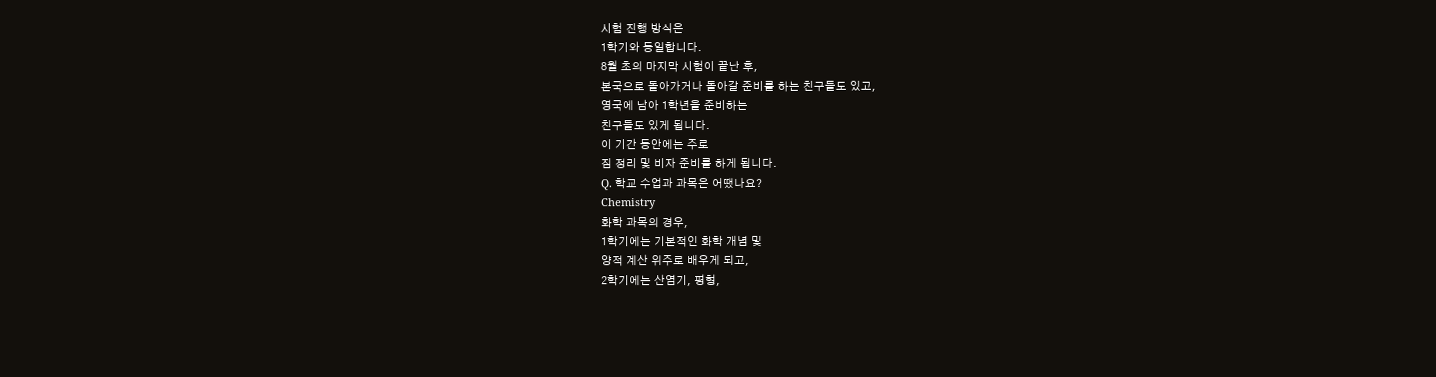시험 진행 방식은
1학기와 동일합니다.
8월 초의 마지막 시험이 끝난 후,
본국으로 돌아가거나 돌아갈 준비를 하는 친구들도 있고,
영국에 남아 1학년을 준비하는
친구들도 있게 됩니다.
이 기간 동안에는 주로
짐 정리 및 비자 준비를 하게 됩니다.
Q. 학교 수업과 과목은 어땠나요?
Chemistry
화학 과목의 경우,
1학기에는 기본적인 화학 개념 및
양적 계산 위주로 배우게 되고,
2학기에는 산염기, 평형,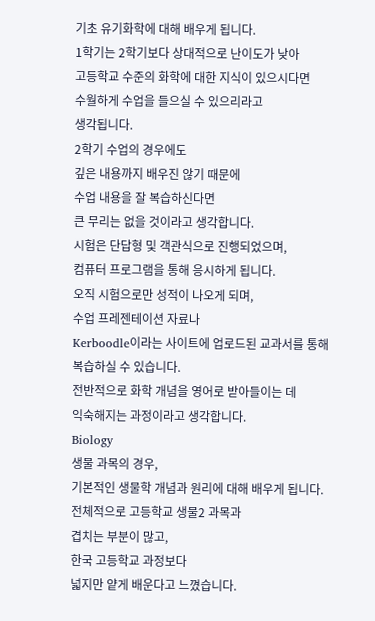기초 유기화학에 대해 배우게 됩니다.
1학기는 2학기보다 상대적으로 난이도가 낮아
고등학교 수준의 화학에 대한 지식이 있으시다면
수월하게 수업을 들으실 수 있으리라고
생각됩니다.
2학기 수업의 경우에도
깊은 내용까지 배우진 않기 때문에
수업 내용을 잘 복습하신다면
큰 무리는 없을 것이라고 생각합니다.
시험은 단답형 및 객관식으로 진행되었으며,
컴퓨터 프로그램을 통해 응시하게 됩니다.
오직 시험으로만 성적이 나오게 되며,
수업 프레젠테이션 자료나
Kerboodle이라는 사이트에 업로드된 교과서를 통해
복습하실 수 있습니다.
전반적으로 화학 개념을 영어로 받아들이는 데
익숙해지는 과정이라고 생각합니다.
Biology
생물 과목의 경우,
기본적인 생물학 개념과 원리에 대해 배우게 됩니다.
전체적으로 고등학교 생물2 과목과
겹치는 부분이 많고,
한국 고등학교 과정보다
넓지만 얕게 배운다고 느꼈습니다.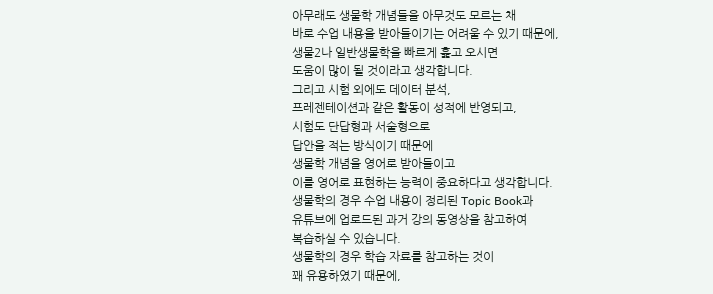아무래도 생물학 개념들을 아무것도 모르는 채
바로 수업 내용을 받아들이기는 어려울 수 있기 때문에,
생물2나 일반생물학을 빠르게 훑고 오시면
도움이 많이 될 것이라고 생각합니다.
그리고 시험 외에도 데이터 분석,
프레젠테이션과 같은 활동이 성적에 반영되고,
시험도 단답형과 서술형으로
답안을 적는 방식이기 때문에
생물학 개념을 영어로 받아들이고
이를 영어로 표현하는 능력이 중요하다고 생각합니다.
생물학의 경우 수업 내용이 정리된 Topic Book과
유튜브에 업로드된 과거 강의 동영상을 참고하여
복습하실 수 있습니다.
생물학의 경우 학습 자료를 참고하는 것이
꽤 유용하였기 때문에,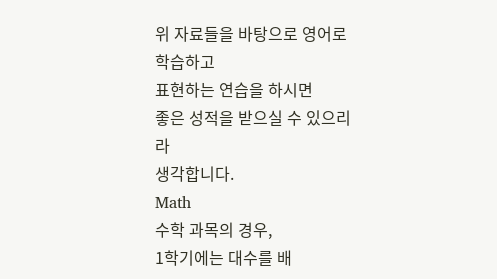위 자료들을 바탕으로 영어로 학습하고
표현하는 연습을 하시면
좋은 성적을 받으실 수 있으리라
생각합니다.
Math
수학 과목의 경우,
1학기에는 대수를 배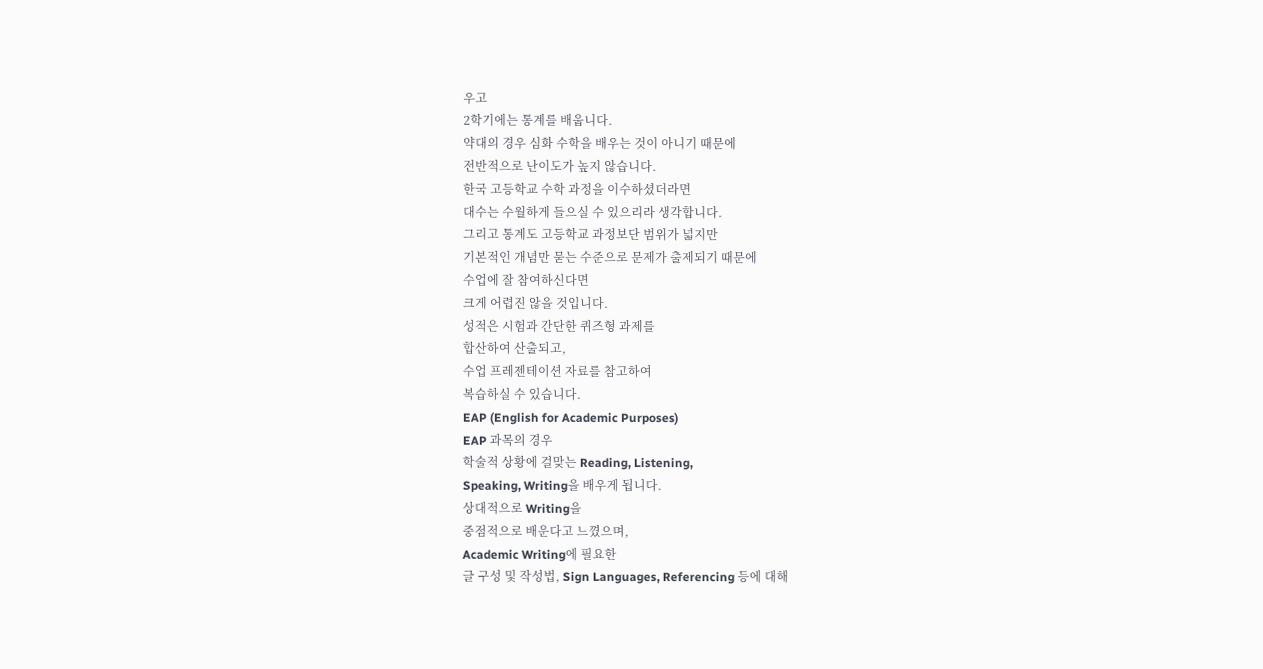우고
2학기에는 통계를 배웁니다.
약대의 경우 심화 수학을 배우는 것이 아니기 때문에
전반적으로 난이도가 높지 않습니다.
한국 고등학교 수학 과정을 이수하셨더라면
대수는 수월하게 들으실 수 있으리라 생각합니다.
그리고 통계도 고등학교 과정보단 범위가 넓지만
기본적인 개념만 묻는 수준으로 문제가 출제되기 때문에
수업에 잘 참여하신다면
크게 어렵진 않을 것입니다.
성적은 시험과 간단한 퀴즈형 과제를
합산하여 산출되고,
수업 프레젠테이션 자료를 참고하여
복습하실 수 있습니다.
EAP (English for Academic Purposes)
EAP 과목의 경우
학술적 상황에 걸맞는 Reading, Listening,
Speaking, Writing을 배우게 됩니다.
상대적으로 Writing을
중점적으로 배운다고 느꼈으며,
Academic Writing에 필요한
글 구성 및 작성법, Sign Languages, Referencing 등에 대해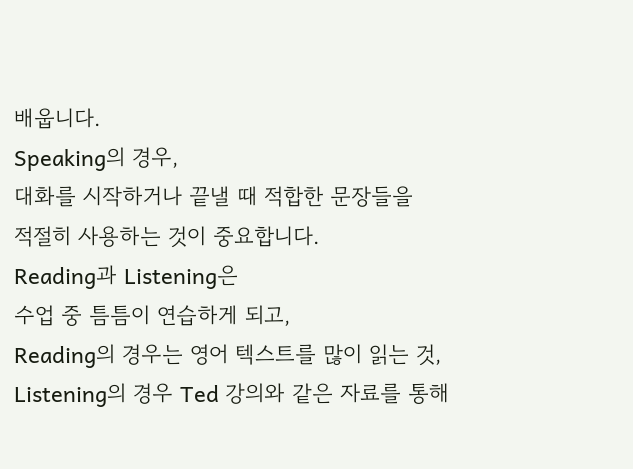배웁니다.
Speaking의 경우,
대화를 시작하거나 끝낼 때 적합한 문장들을
적절히 사용하는 것이 중요합니다.
Reading과 Listening은
수업 중 틈틈이 연습하게 되고,
Reading의 경우는 영어 텍스트를 많이 읽는 것,
Listening의 경우 Ted 강의와 같은 자료를 통해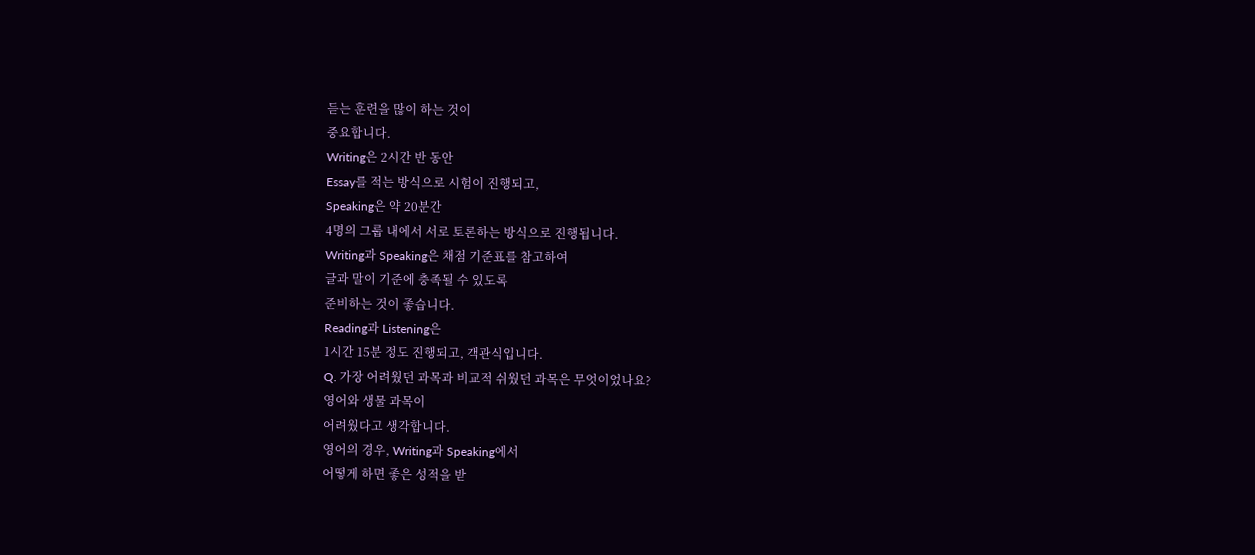듣는 훈련을 많이 하는 것이
중요합니다.
Writing은 2시간 반 동안
Essay를 적는 방식으로 시험이 진행되고,
Speaking은 약 20분간
4명의 그룹 내에서 서로 토론하는 방식으로 진행됩니다.
Writing과 Speaking은 채점 기준표를 참고하여
글과 말이 기준에 충족될 수 있도록
준비하는 것이 좋습니다.
Reading과 Listening은
1시간 15분 정도 진행되고, 객관식입니다.
Q. 가장 어려웠던 과목과 비교적 쉬웠던 과목은 무엇이었나요?
영어와 생물 과목이
어려웠다고 생각합니다.
영어의 경우, Writing과 Speaking에서
어떻게 하면 좋은 성적을 받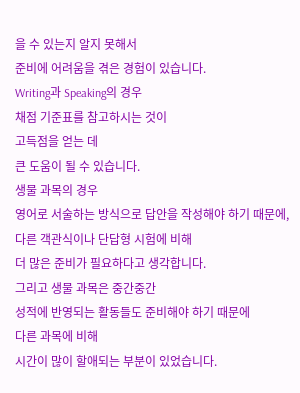을 수 있는지 알지 못해서
준비에 어려움을 겪은 경험이 있습니다.
Writing과 Speaking의 경우
채점 기준표를 참고하시는 것이
고득점을 얻는 데
큰 도움이 될 수 있습니다.
생물 과목의 경우
영어로 서술하는 방식으로 답안을 작성해야 하기 때문에,
다른 객관식이나 단답형 시험에 비해
더 많은 준비가 필요하다고 생각합니다.
그리고 생물 과목은 중간중간
성적에 반영되는 활동들도 준비해야 하기 때문에
다른 과목에 비해
시간이 많이 할애되는 부분이 있었습니다.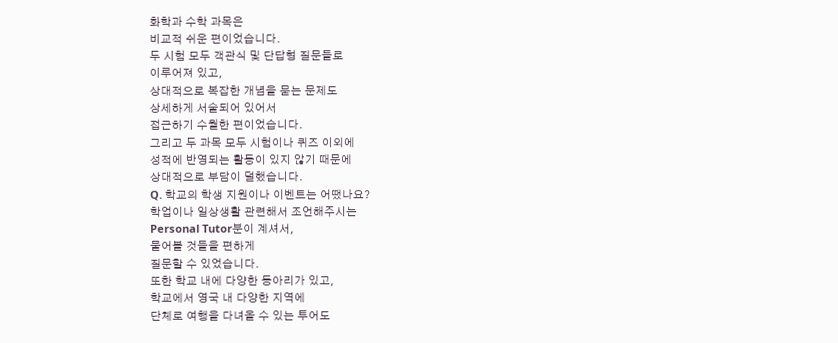화학과 수학 과목은
비교적 쉬운 편이었습니다.
두 시험 모두 객관식 및 단답형 질문들로
이루어져 있고,
상대적으로 복잡한 개념을 묻는 문제도
상세하게 서술되어 있어서
접근하기 수월한 편이었습니다.
그리고 두 과목 모두 시험이나 퀴즈 이외에
성적에 반영되는 활동이 있지 않기 때문에
상대적으로 부담이 덜했습니다.
Q. 학교의 학생 지원이나 이벤트는 어땠나요?
학업이나 일상생활 관련해서 조언해주시는
Personal Tutor분이 계셔서,
물어볼 것들을 편하게
질문할 수 있었습니다.
또한 학교 내에 다양한 동아리가 있고,
학교에서 영국 내 다양한 지역에
단체로 여행을 다녀올 수 있는 투어도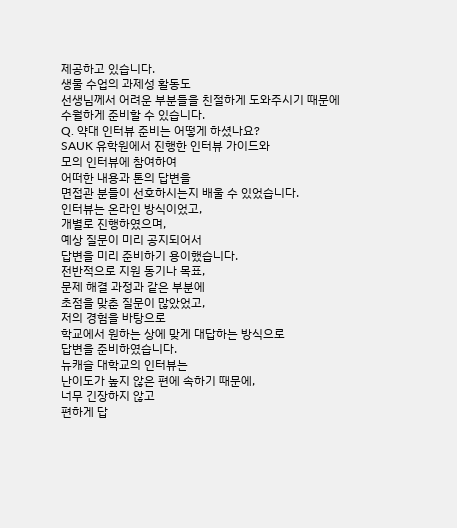제공하고 있습니다.
생물 수업의 과제성 활동도
선생님께서 어려운 부분들을 친절하게 도와주시기 때문에
수월하게 준비할 수 있습니다.
Q. 약대 인터뷰 준비는 어떻게 하셨나요?
SAUK 유학원에서 진행한 인터뷰 가이드와
모의 인터뷰에 참여하여
어떠한 내용과 톤의 답변을
면접관 분들이 선호하시는지 배울 수 있었습니다.
인터뷰는 온라인 방식이었고,
개별로 진행하였으며,
예상 질문이 미리 공지되어서
답변을 미리 준비하기 용이했습니다.
전반적으로 지원 동기나 목표,
문제 해결 과정과 같은 부분에
초점을 맞춘 질문이 많았었고,
저의 경험을 바탕으로
학교에서 원하는 상에 맞게 대답하는 방식으로
답변을 준비하였습니다.
뉴캐슬 대학교의 인터뷰는
난이도가 높지 않은 편에 속하기 때문에,
너무 긴장하지 않고
편하게 답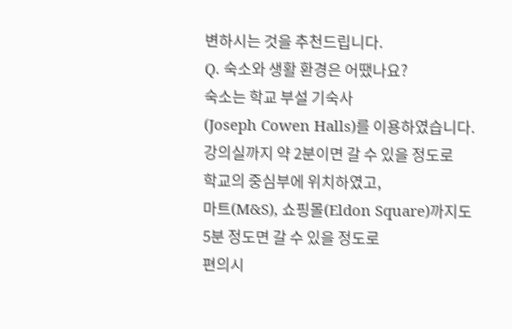변하시는 것을 추천드립니다.
Q. 숙소와 생활 환경은 어땠나요?
숙소는 학교 부설 기숙사
(Joseph Cowen Halls)를 이용하였습니다.
강의실까지 약 2분이면 갈 수 있을 정도로
학교의 중심부에 위치하였고,
마트(M&S), 쇼핑몰(Eldon Square)까지도
5분 정도면 갈 수 있을 정도로
편의시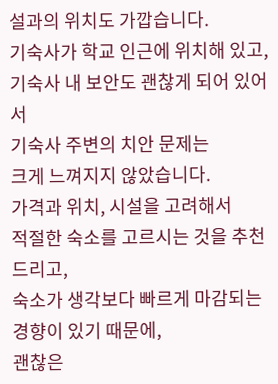설과의 위치도 가깝습니다.
기숙사가 학교 인근에 위치해 있고,
기숙사 내 보안도 괜찮게 되어 있어서
기숙사 주변의 치안 문제는
크게 느껴지지 않았습니다.
가격과 위치, 시설을 고려해서
적절한 숙소를 고르시는 것을 추천드리고,
숙소가 생각보다 빠르게 마감되는 경향이 있기 때문에,
괜찮은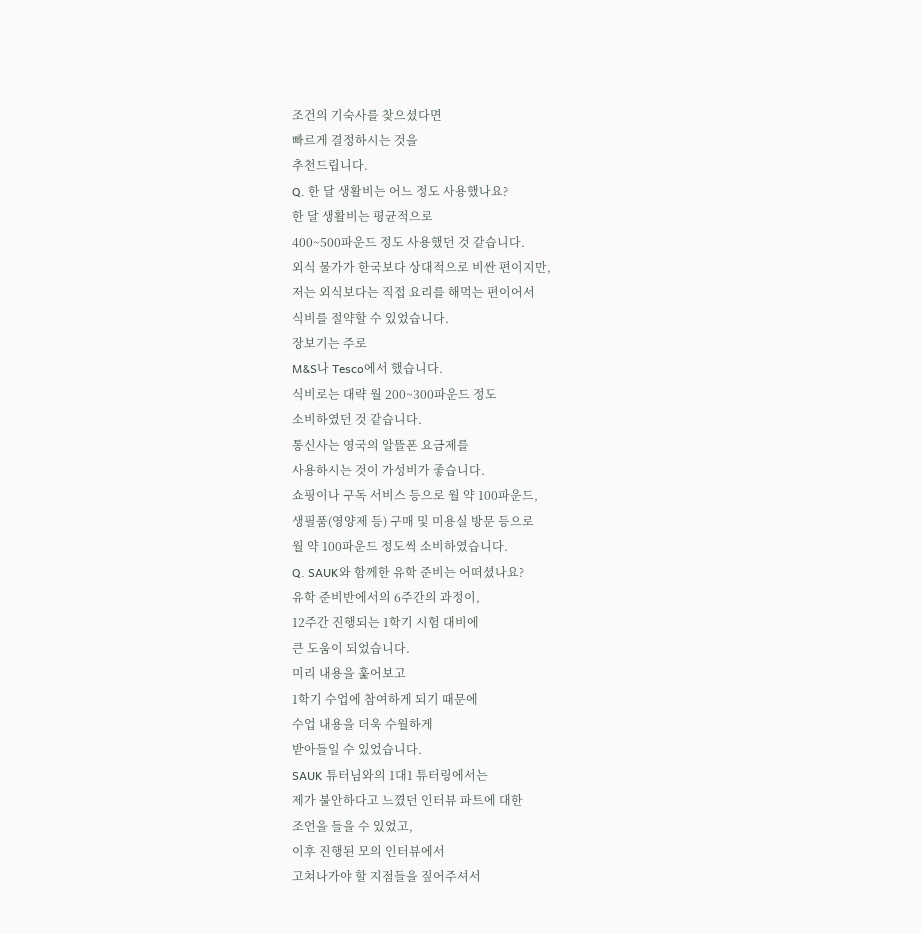조건의 기숙사를 찾으셨다면
빠르게 결정하시는 것을
추천드립니다.
Q. 한 달 생활비는 어느 정도 사용했나요?
한 달 생활비는 평균적으로
400~500파운드 정도 사용했던 것 같습니다.
외식 물가가 한국보다 상대적으로 비싼 편이지만,
저는 외식보다는 직접 요리를 해먹는 편이어서
식비를 절약할 수 있었습니다.
장보기는 주로
M&S나 Tesco에서 했습니다.
식비로는 대략 월 200~300파운드 정도
소비하였던 것 같습니다.
통신사는 영국의 알뜰폰 요금제를
사용하시는 것이 가성비가 좋습니다.
쇼핑이나 구독 서비스 등으로 월 약 100파운드,
생필품(영양제 등) 구매 및 미용실 방문 등으로
월 약 100파운드 정도씩 소비하였습니다.
Q. SAUK와 함께한 유학 준비는 어떠셨나요?
유학 준비반에서의 6주간의 과정이,
12주간 진행되는 1학기 시험 대비에
큰 도움이 되었습니다.
미리 내용을 훑어보고
1학기 수업에 참여하게 되기 때문에
수업 내용을 더욱 수월하게
받아들일 수 있었습니다.
SAUK 튜터님와의 1대1 튜터링에서는
제가 불안하다고 느꼈던 인터뷰 파트에 대한
조언을 들을 수 있었고,
이후 진행된 모의 인터뷰에서
고쳐나가야 할 지점들을 짚어주셔서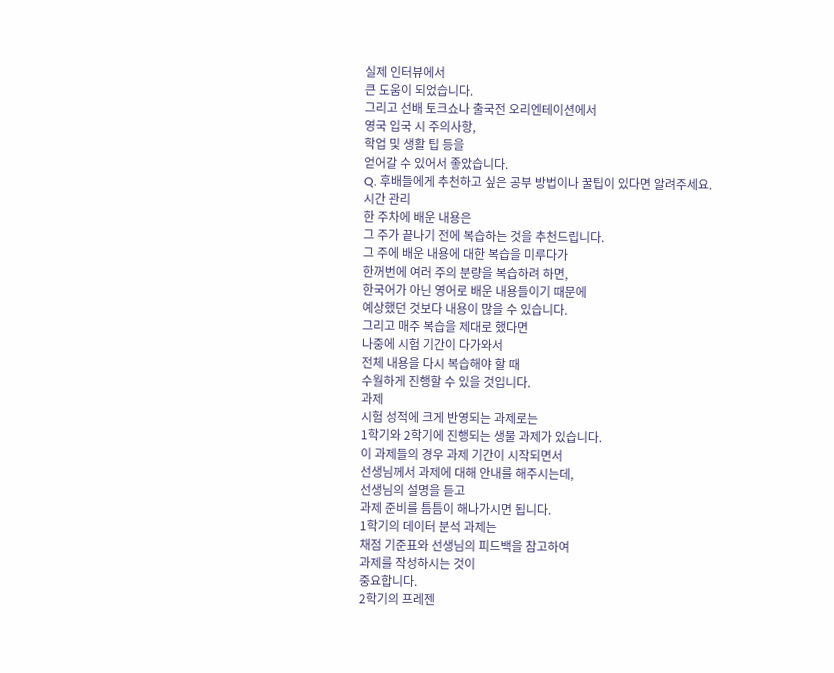실제 인터뷰에서
큰 도움이 되었습니다.
그리고 선배 토크쇼나 출국전 오리엔테이션에서
영국 입국 시 주의사항,
학업 및 생활 팁 등을
얻어갈 수 있어서 좋았습니다.
Q. 후배들에게 추천하고 싶은 공부 방법이나 꿀팁이 있다면 알려주세요.
시간 관리
한 주차에 배운 내용은
그 주가 끝나기 전에 복습하는 것을 추천드립니다.
그 주에 배운 내용에 대한 복습을 미루다가
한꺼번에 여러 주의 분량을 복습하려 하면,
한국어가 아닌 영어로 배운 내용들이기 때문에
예상했던 것보다 내용이 많을 수 있습니다.
그리고 매주 복습을 제대로 했다면
나중에 시험 기간이 다가와서
전체 내용을 다시 복습해야 할 때
수월하게 진행할 수 있을 것입니다.
과제
시험 성적에 크게 반영되는 과제로는
1학기와 2학기에 진행되는 생물 과제가 있습니다.
이 과제들의 경우 과제 기간이 시작되면서
선생님께서 과제에 대해 안내를 해주시는데,
선생님의 설명을 듣고
과제 준비를 틈틈이 해나가시면 됩니다.
1학기의 데이터 분석 과제는
채점 기준표와 선생님의 피드백을 참고하여
과제를 작성하시는 것이
중요합니다.
2학기의 프레젠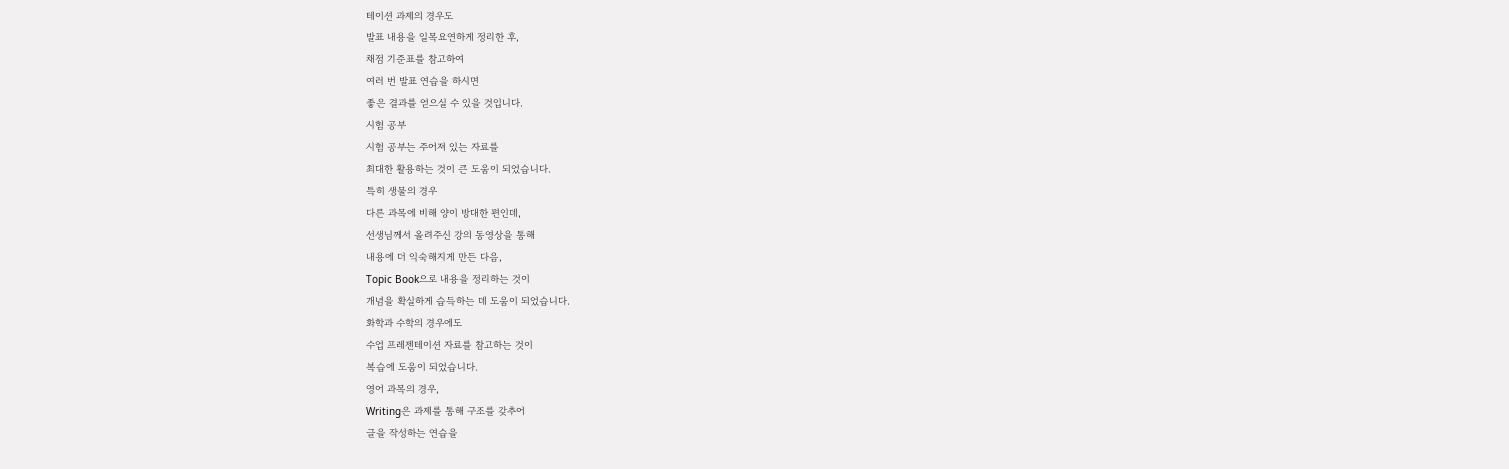테이션 과제의 경우도
발표 내용을 일목요연하게 정리한 후,
채점 기준표를 참고하여
여러 번 발표 연습을 하시면
좋은 결과를 얻으실 수 있을 것입니다.
시험 공부
시험 공부는 주어져 있는 자료를
최대한 활용하는 것이 큰 도움이 되었습니다.
특히 생물의 경우
다른 과목에 비해 양이 방대한 편인데,
선생님께서 올려주신 강의 동영상을 통해
내용에 더 익숙해지게 만든 다음,
Topic Book으로 내용을 정리하는 것이
개념을 확실하게 습득하는 데 도움이 되었습니다.
화학과 수학의 경우에도
수업 프레젠테이션 자료를 참고하는 것이
복습에 도움이 되었습니다.
영어 과목의 경우,
Writing은 과제를 통해 구조를 갖추어
글을 작성하는 연습을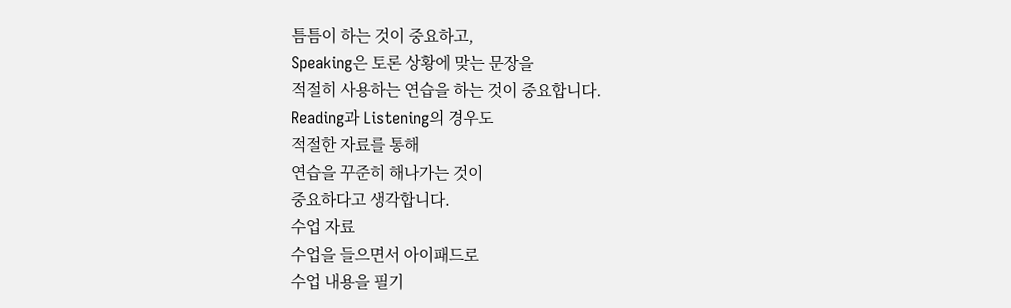틈틈이 하는 것이 중요하고,
Speaking은 토론 상황에 맞는 문장을
적절히 사용하는 연습을 하는 것이 중요합니다.
Reading과 Listening의 경우도
적절한 자료를 통해
연습을 꾸준히 해나가는 것이
중요하다고 생각합니다.
수업 자료
수업을 들으면서 아이패드로
수업 내용을 필기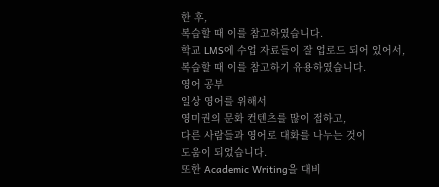한 후,
복습할 때 이를 참고하였습니다.
학교 LMS에 수업 자료들이 잘 업로드 되어 있어서,
복습할 때 이를 참고하기 유용하였습니다.
영어 공부
일상 영어를 위해서
영미권의 문화 컨텐츠를 많이 접하고,
다른 사람들과 영어로 대화를 나누는 것이
도움이 되었습니다.
또한 Academic Writing을 대비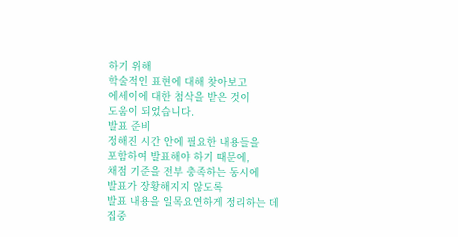하기 위해
학술적인 표현에 대해 찾아보고
에세이에 대한 첨삭을 받은 것이
도움이 되었습니다.
발표 준비
정해진 시간 안에 필요한 내용들을
포함하여 발표해야 하기 때문에,
채점 기준을 전부 충족하는 동시에
발표가 장황해지지 않도록
발표 내용을 일목요연하게 정리하는 데
집중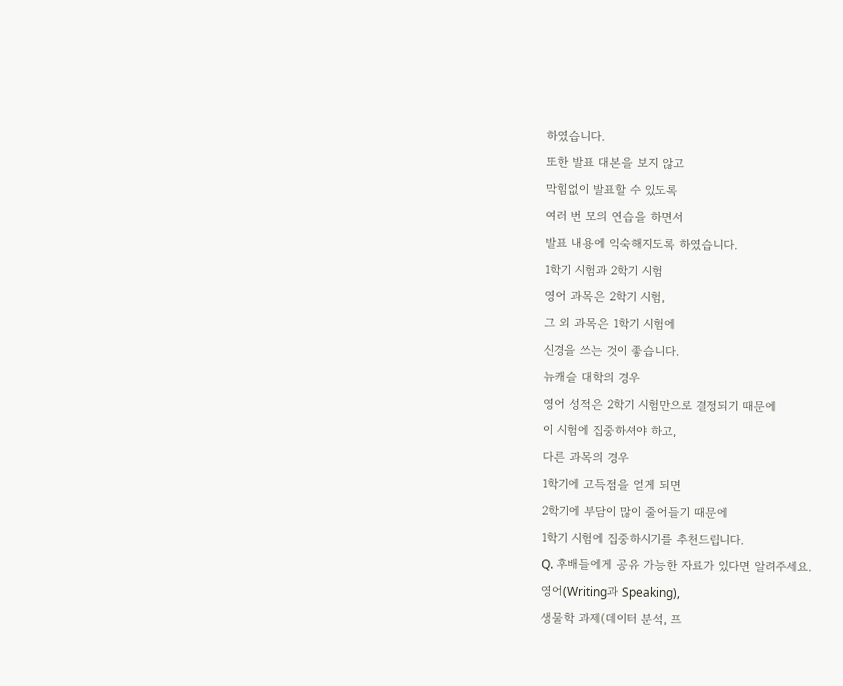하였습니다.
또한 발표 대본을 보지 않고
막힘없이 발표할 수 있도록
여러 번 모의 연습을 하면서
발표 내용에 익숙해지도록 하였습니다.
1학기 시험과 2학기 시험
영어 과목은 2학기 시험,
그 외 과목은 1학기 시험에
신경을 쓰는 것이 좋습니다.
뉴캐슬 대학의 경우
영어 성적은 2학기 시험만으로 결정되기 때문에
이 시험에 집중하셔야 하고,
다른 과목의 경우
1학기에 고득점을 얻게 되면
2학기에 부담이 많이 줄어들기 때문에
1학기 시험에 집중하시기를 추천드립니다.
Q. 후배들에게 공유 가능한 자료가 있다면 알려주세요.
영어(Writing과 Speaking),
생물학 과제(데이터 분석, 프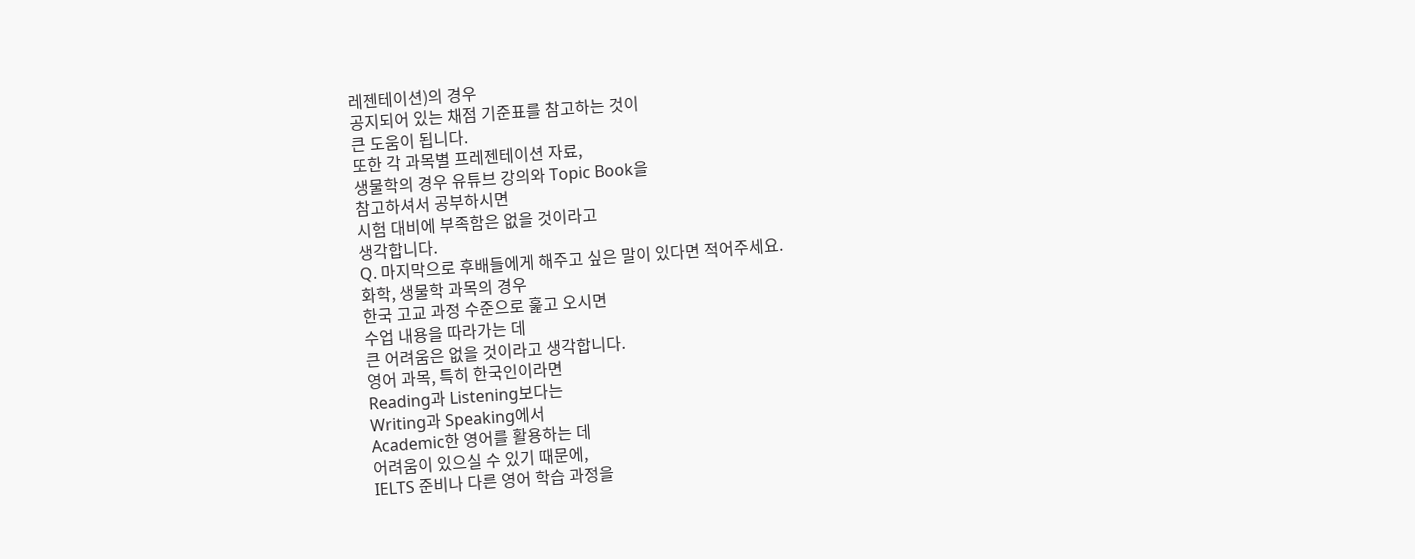레젠테이션)의 경우
공지되어 있는 채점 기준표를 참고하는 것이
큰 도움이 됩니다.
또한 각 과목별 프레젠테이션 자료,
생물학의 경우 유튜브 강의와 Topic Book을
참고하셔서 공부하시면
시험 대비에 부족함은 없을 것이라고
생각합니다.
Q. 마지막으로 후배들에게 해주고 싶은 말이 있다면 적어주세요.
화학, 생물학 과목의 경우
한국 고교 과정 수준으로 훑고 오시면
수업 내용을 따라가는 데
큰 어려움은 없을 것이라고 생각합니다.
영어 과목, 특히 한국인이라면
Reading과 Listening보다는
Writing과 Speaking에서
Academic한 영어를 활용하는 데
어려움이 있으실 수 있기 때문에,
IELTS 준비나 다른 영어 학습 과정을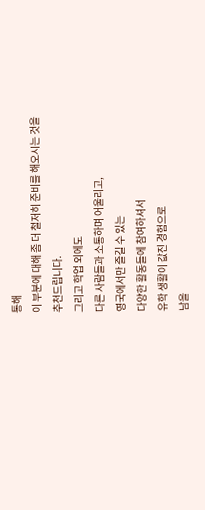통해
이 부분에 대해 좀 더 철저히 준비를 해오시는 것을
추천드립니다.
그리고 학업 외에도
다른 사람들과 소통하며 어울리고,
영국에서만 즐길 수 있는
다양한 활동들에 참여하셔서
유학 생활이 값진 경험으로
남을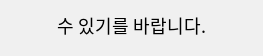수 있기를 바랍니다.